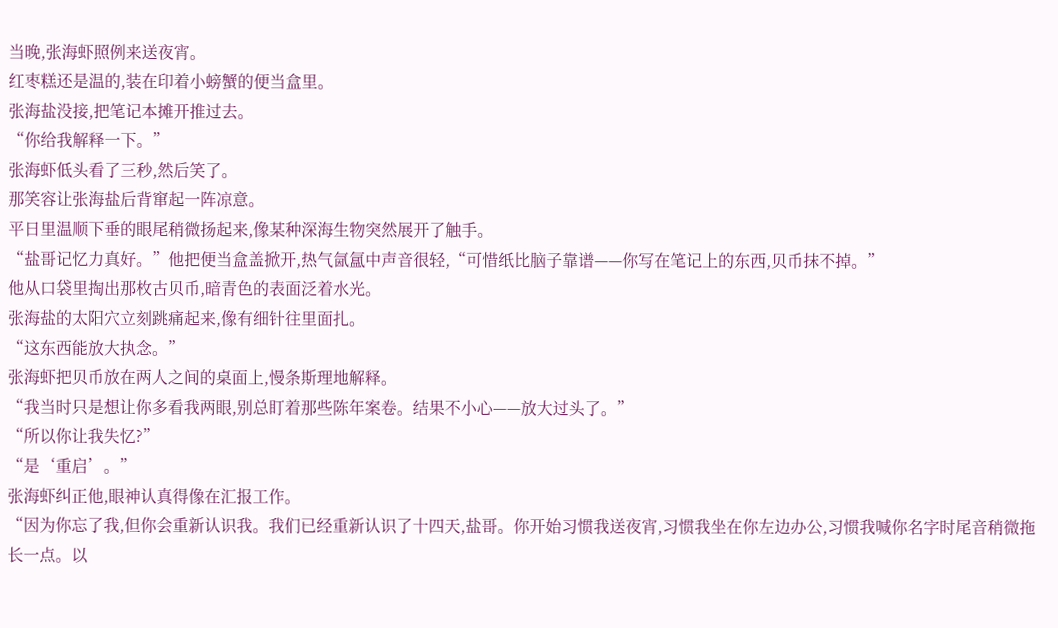当晚,张海虾照例来送夜宵。
红枣糕还是温的,装在印着小螃蟹的便当盒里。
张海盐没接,把笔记本摊开推过去。
“你给我解释一下。”
张海虾低头看了三秒,然后笑了。
那笑容让张海盐后背窜起一阵凉意。
平日里温顺下垂的眼尾稍微扬起来,像某种深海生物突然展开了触手。
“盐哥记忆力真好。”他把便当盒盖掀开,热气氤氲中声音很轻,“可惜纸比脑子靠谱——你写在笔记上的东西,贝币抹不掉。”
他从口袋里掏出那枚古贝币,暗青色的表面泛着水光。
张海盐的太阳穴立刻跳痛起来,像有细针往里面扎。
“这东西能放大执念。”
张海虾把贝币放在两人之间的桌面上,慢条斯理地解释。
“我当时只是想让你多看我两眼,别总盯着那些陈年案卷。结果不小心——放大过头了。”
“所以你让我失忆?”
“是‘重启’。”
张海虾纠正他,眼神认真得像在汇报工作。
“因为你忘了我,但你会重新认识我。我们已经重新认识了十四天,盐哥。你开始习惯我送夜宵,习惯我坐在你左边办公,习惯我喊你名字时尾音稍微拖长一点。以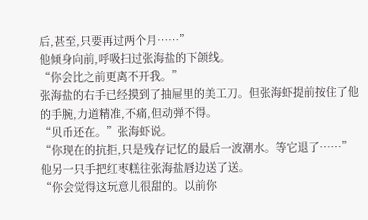后,甚至,只要再过两个月……”
他倾身向前,呼吸扫过张海盐的下颌线。
“你会比之前更离不开我。”
张海盐的右手已经摸到了抽屉里的美工刀。但张海虾提前按住了他的手腕,力道精准,不痛,但动弹不得。
“贝币还在。”张海虾说。
“你现在的抗拒,只是残存记忆的最后一波潮水。等它退了……”
他另一只手把红枣糕往张海盐唇边送了送。
“你会觉得这玩意儿很甜的。以前你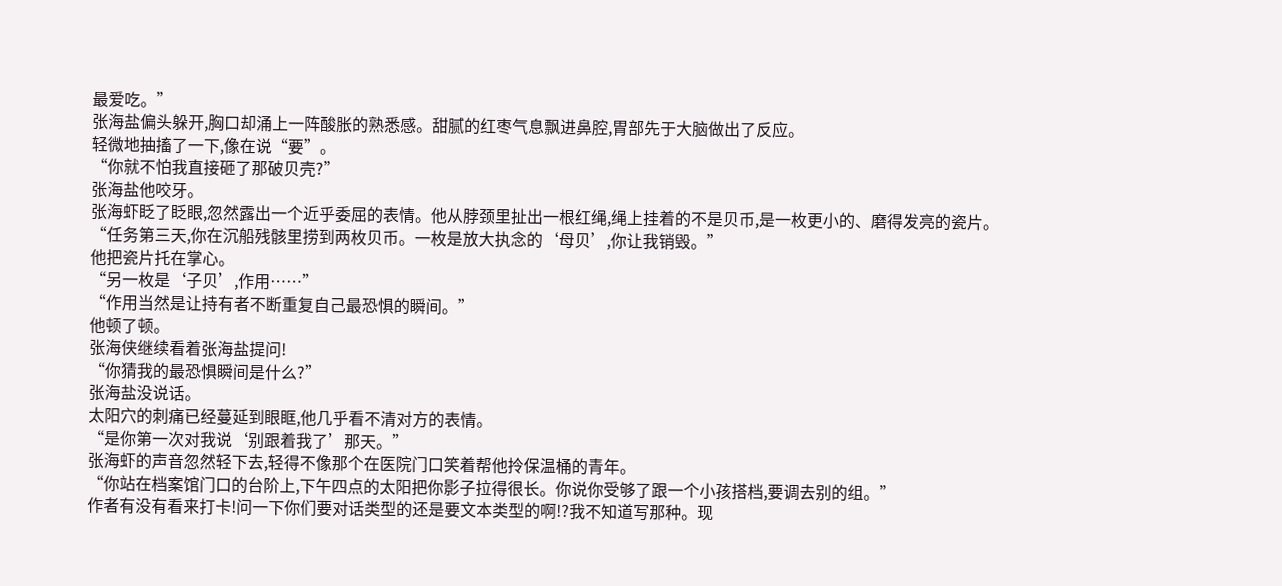最爱吃。”
张海盐偏头躲开,胸口却涌上一阵酸胀的熟悉感。甜腻的红枣气息飘进鼻腔,胃部先于大脑做出了反应。
轻微地抽搐了一下,像在说“要”。
“你就不怕我直接砸了那破贝壳?”
张海盐他咬牙。
张海虾眨了眨眼,忽然露出一个近乎委屈的表情。他从脖颈里扯出一根红绳,绳上挂着的不是贝币,是一枚更小的、磨得发亮的瓷片。
“任务第三天,你在沉船残骸里捞到两枚贝币。一枚是放大执念的‘母贝’,你让我销毁。”
他把瓷片托在掌心。
“另一枚是‘子贝’,作用……”
“作用当然是让持有者不断重复自己最恐惧的瞬间。”
他顿了顿。
张海侠继续看着张海盐提问!
“你猜我的最恐惧瞬间是什么?”
张海盐没说话。
太阳穴的刺痛已经蔓延到眼眶,他几乎看不清对方的表情。
“是你第一次对我说‘别跟着我了’那天。”
张海虾的声音忽然轻下去,轻得不像那个在医院门口笑着帮他拎保温桶的青年。
“你站在档案馆门口的台阶上,下午四点的太阳把你影子拉得很长。你说你受够了跟一个小孩搭档,要调去别的组。”
作者有没有看来打卡!问一下你们要对话类型的还是要文本类型的啊!?我不知道写那种。现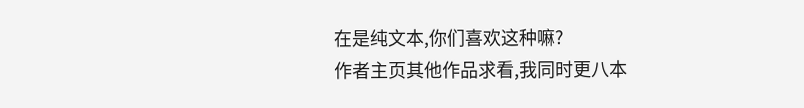在是纯文本,你们喜欢这种嘛?
作者主页其他作品求看,我同时更八本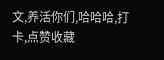文,养活你们,哈哈哈,打卡,点赞收藏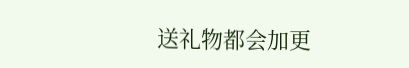送礼物都会加更